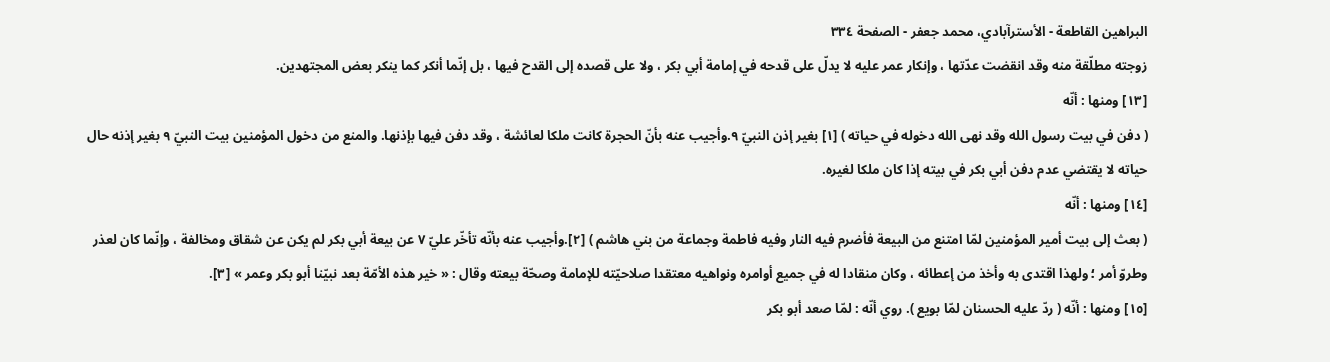البراهين القاطعة - الأسترآبادي، محمد جعفر - الصفحة ٣٣٤
زوجته مطلّقة منه وقد انقضت عدّتها ، وإنكار عمر عليه لا يدلّ على قدحه في إمامة أبي بكر ، ولا على قصده إلى القدح فيها ، بل إنّما أنكر كما ينكر بعض المجتهدين.
[١٣] ومنها : أنّه
( دفن في بيت رسول الله وقد نهى الله دخوله في حياته ) [١] بغير إذن النبيّ ٩.وأجيب عنه بأنّ الحجرة كانت ملكا لعائشة ، وقد دفن فيها بإذنها. والمنع من دخول المؤمنين بيت النبيّ ٩ بغير إذنه حال حياته لا يقتضي عدم دفن أبي بكر في بيته إذا كان ملكا لغيره.
[١٤] ومنها : أنّه
( بعث إلى بيت أمير المؤمنين لمّا امتنع من البيعة فأضرم فيه النار وفيه فاطمة وجماعة من بني هاشم ) [٢].وأجيب عنه بأنّه تأخّر عليّ ٧ عن بيعة أبي بكر لم يكن عن شقاق ومخالفة ، وإنّما كان لعذر وطروّ أمر ؛ ولهذا اقتدى به وأخذ من إعطائه ، وكان منقادا له في جميع أوامره ونواهيه معتقدا صلاحيّته للإمامة وصحّة بيعته وقال : « خير هذه الأمّة بعد نبيّنا أبو بكر وعمر » [٣].
[١٥] ومنها : أنّه ( ردّ عليه الحسنان لمّا بويع ). روي أنّه : لمّا صعد أبو بكر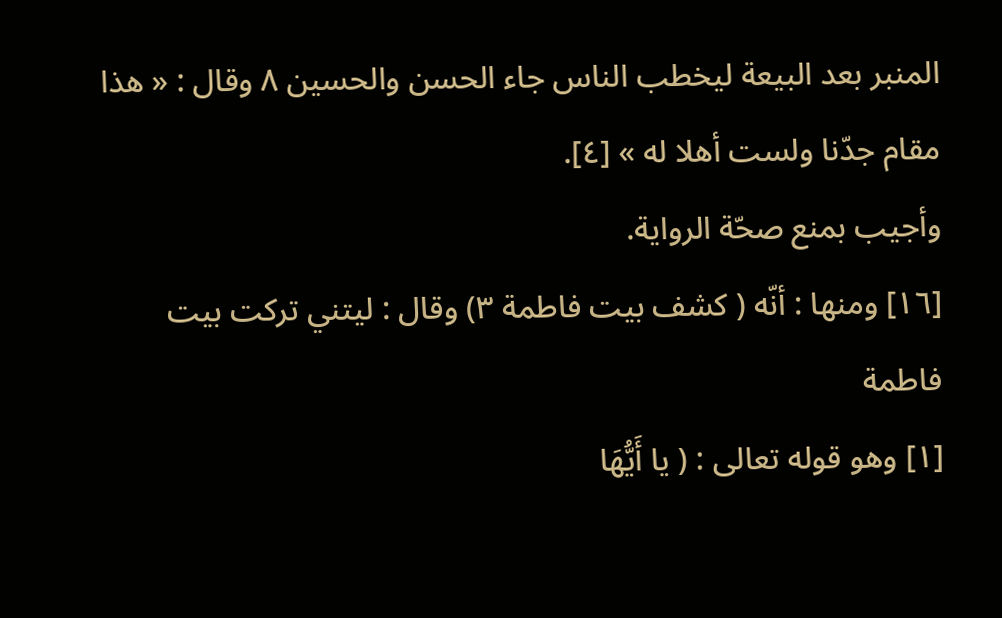المنبر بعد البيعة ليخطب الناس جاء الحسن والحسين ٨ وقال : « هذا مقام جدّنا ولست أهلا له » [٤].
وأجيب بمنع صحّة الرواية.
[١٦] ومنها : أنّه ( كشف بيت فاطمة ٣) وقال : ليتني تركت بيت فاطمة
[١] وهو قوله تعالى : ( يا أَيُّهَا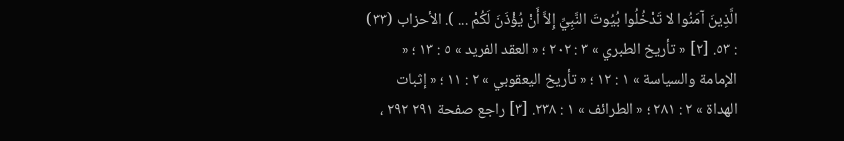الَّذِينَ آمَنُوا لا تَدْخُلُوا بُيُوتَ النَّبِيِّ إِلاَّ أَنْ يُؤْذَنَ لَكُمْ ... ). الأحزاب (٣٣) : ٥٣. [٢] « تأريخ الطبري » ٣ : ٢٠٢ ؛ « العقد الفريد » ٥ : ١٣ ؛ « الإمامة والسياسة » ١ : ١٢ ؛ « تأريخ اليعقوبي » ٢ : ١١ ؛ « إثبات الهداة » ٢ : ٢٨١ ؛ « الطرائف » ١ : ٢٣٨. [٣] راجع صفحة ٢٩١ ٢٩٢ ،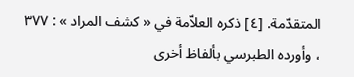المتقدّمة. [٤] ذكره العلاّمة في « كشف المراد » : ٣٧٧ ، وأورده الطبرسي بألفاظ أخرى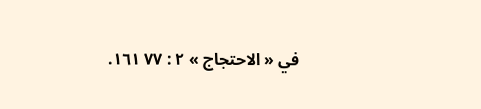في « الاحتجاج » ٢ : ٧٧ ١٦١.